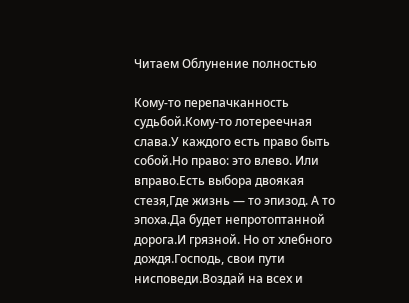Читаем Облунение полностью

Кому-то перепачканность судьбой.Кому-то лотереечная слава.У каждого есть право быть собой.Но право: это влево. Или вправо.Есть выбора двоякая стезя,Где жизнь — то эпизод. А то эпоха.Да будет непротоптанной дорога.И грязной. Но от хлебного дождя.Господь, свои пути нисповеди.Воздай на всех и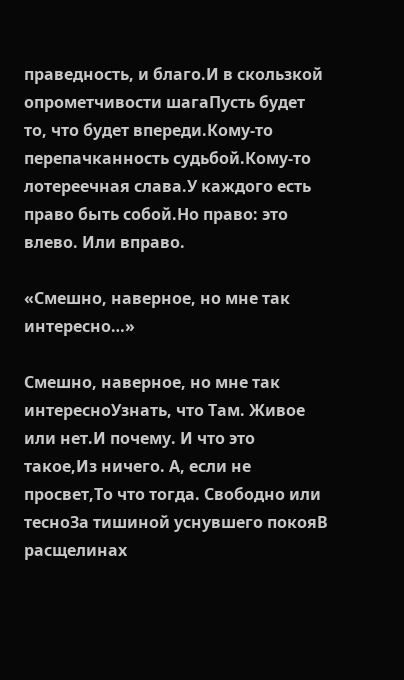праведность, и благо.И в скользкой опрометчивости шагаПусть будет то, что будет впереди.Кому-то  перепачканность судьбой.Кому-то лотереечная слава.У каждого есть право быть собой.Но право: это влево. Или вправо.

«Смешно, наверное, но мне так интересно…»

Смешно, наверное, но мне так интересноУзнать, что Там. Живое или нет.И почему. И что это такое,Из ничего. А, если не просвет,То что тогда. Свободно или тесноЗа тишиной уснувшего покояВ расщелинах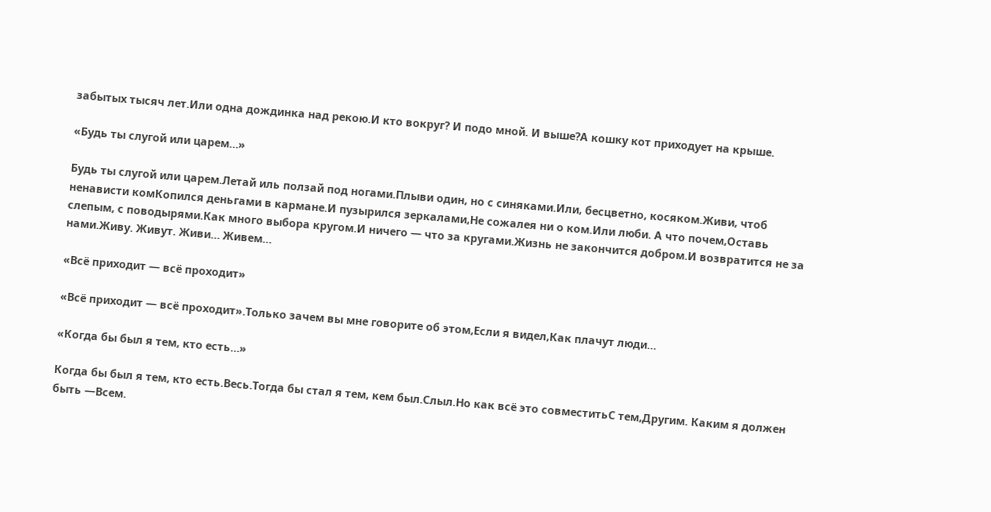забытых тысяч лет.Или одна дождинка над рекою.И кто вокруг? И подо мной. И выше?А кошку кот приходует на крыше.

«Будь ты слугой или царем…»

Будь ты слугой или царем.Летай иль ползай под ногами.Плыви один, но с синяками.Или, бесцветно, косяком.Живи, чтоб ненависти комКопился деньгами в кармане.И пузырился зеркалами,Не сожалея ни о ком.Или люби. А что почем,Оставь слепым, с поводырями.Как много выбора кругом.И ничего — что за кругами.Жизнь не закончится добром.И возвратится не за нами.Живу. Живут. Живи… Живем…

«Всё приходит — всё проходит»

«Всё приходит — всё проходит».Только зачем вы мне говорите об этом,Если я видел,Как плачут люди…

«Когда бы был я тем, кто есть…»

Когда бы был я тем, кто есть.Весь.Тогда бы стал я тем, кем был.Слыл.Но как всё это совместитьС тем,Другим. Каким я должен быть —Всем.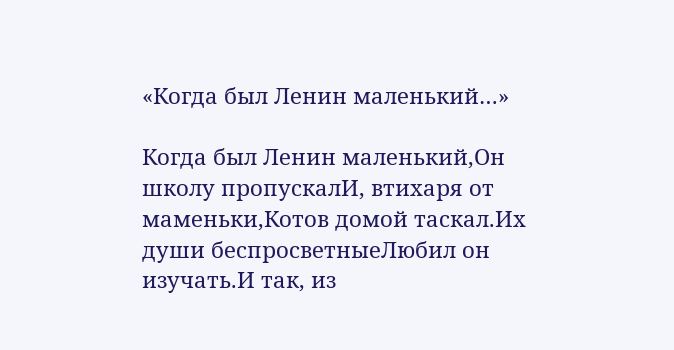«Когда был Ленин маленький…»

Когда был Ленин маленький,Он школу пропускалИ, втихаря от маменьки,Котов домой таскал.Их души беспросветныеЛюбил он изучать.И так, из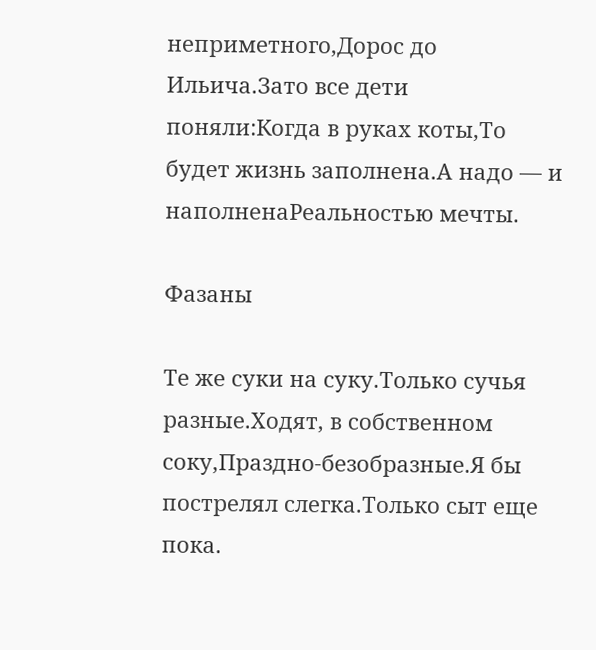неприметного,Дорос до Ильича.Зато все дети поняли:Когда в руках коты,То будет жизнь заполнена.А надо — и наполненаРеальностью мечты.

Фазаны

Те же суки на суку.Только сучья разные.Ходят, в собственном соку,Праздно-безобразные.Я бы пострелял слегка.Только сыт еще пока.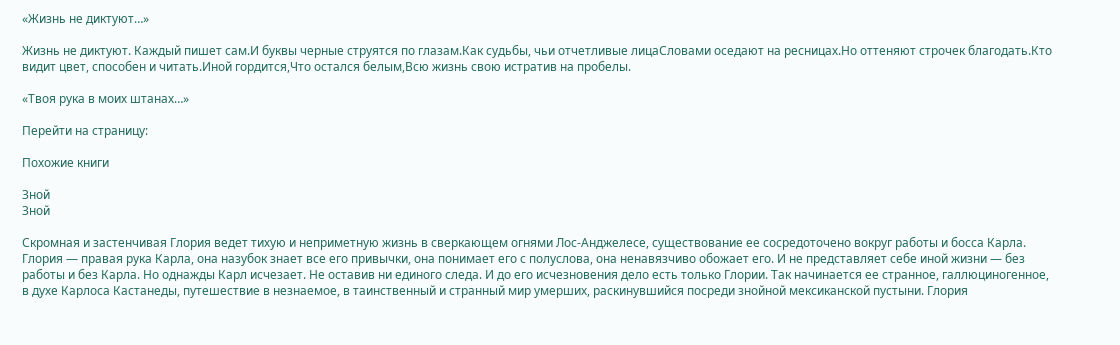«Жизнь не диктуют…»

Жизнь не диктуют. Каждый пишет сам.И буквы черные струятся по глазам.Как судьбы, чьи отчетливые лицаСловами оседают на ресницах.Но оттеняют строчек благодать.Кто видит цвет, способен и читать.Иной гордится,Что остался белым,Всю жизнь свою истратив на пробелы.

«Твоя рука в моих штанах…»

Перейти на страницу:

Похожие книги

Зной
Зной

Скромная и застенчивая Глория ведет тихую и неприметную жизнь в сверкающем огнями Лос-Анджелесе, существование ее сосредоточено вокруг работы и босса Карла. Глория — правая рука Карла, она назубок знает все его привычки, она понимает его с полуслова, она ненавязчиво обожает его. И не представляет себе иной жизни — без работы и без Карла. Но однажды Карл исчезает. Не оставив ни единого следа. И до его исчезновения дело есть только Глории. Так начинается ее странное, галлюциногенное, в духе Карлоса Кастанеды, путешествие в незнаемое, в таинственный и странный мир умерших, раскинувшийся посреди знойной мексиканской пустыни. Глория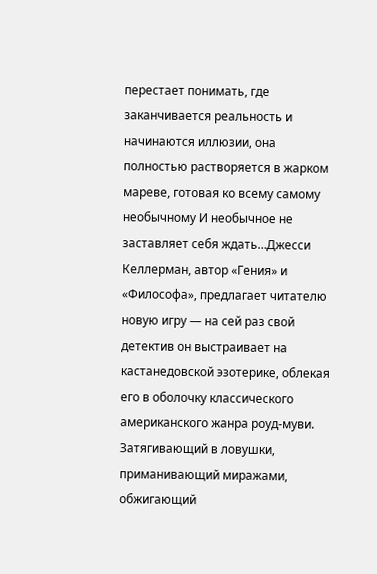перестает понимать, где заканчивается реальность и начинаются иллюзии, она полностью растворяется в жарком мареве, готовая ко всему самому необычному И необычное не заставляет себя ждать…Джесси Келлерман, автор «Гения» и «Философа», предлагает читателю новую игру — на сей раз свой детектив он выстраивает на кастанедовской эзотерике, облекая его в оболочку классического американского жанра роуд-муви. Затягивающий в ловушки, приманивающий миражами, обжигающий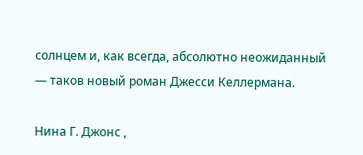солнцем и, как всегда, абсолютно неожиданный — таков новый роман Джесси Келлермана.

Нина Г. Джонс ,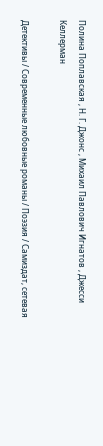Полина Поплавская , Н. Г. Джонс , Михаил Павлович Игнатов , Джесси Келлерман

Детективы / Современные любовные романы / Поэзия / Самиздат, сетевая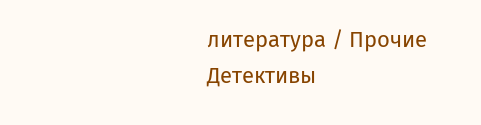литература / Прочие Детективы